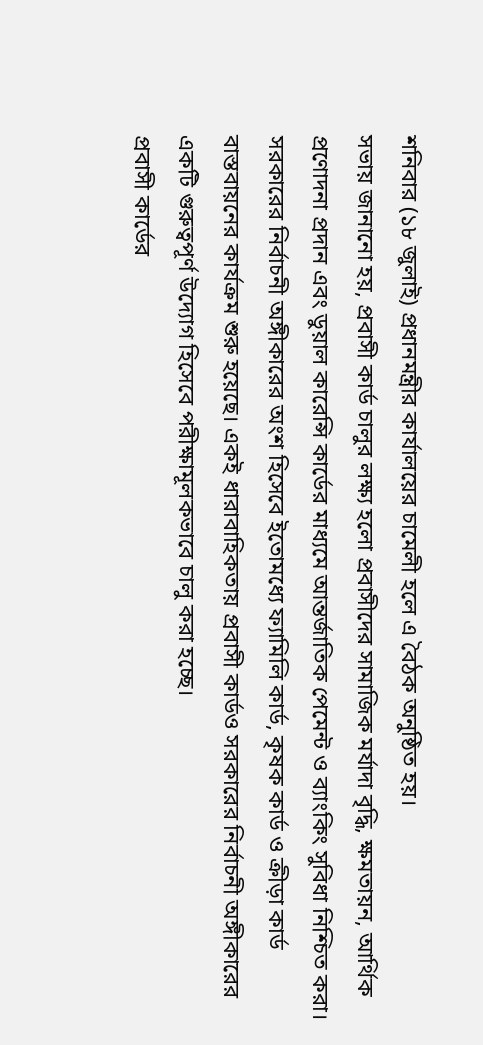শনিবার (১৮ জুলাই) প্রধানমন্ত্রীর কার্যালয়ের চামেলী হলে এ বৈঠক অনুষ্ঠিত হয়।
সভায় জানানো হয়, প্রবাসী কার্ড চালুর লক্ষ্য হলো প্রবাসীদের সামাজিক মর্যাদা বৃদ্ধি, ক্ষমতায়ন, আর্থিক প্রণোদনা প্রদান এবং ডুয়াল কারেন্সি কার্ডের মাধ্যমে আন্তর্জাতিক পেমেন্ট ও ব্যাংকিং সুবিধা নিশ্চিত করা।
সরকারের নির্বাচনী অঙ্গীকারের অংশ হিসেবে ইতোমধ্যে ফ্যামিলি কার্ড, কৃষক কার্ড ও ক্রীড়া কার্ড বাস্তবায়নের কার্যক্রম শুরু হয়েছে। একই ধারাবাহিকতায় প্রবাসী কার্ডও সরকারের নির্বাচনী অঙ্গীকারের একটি গুরুত্বপূর্ণ উদ্যোগ হিসেবে পরীক্ষামূলকভাবে চালু করা হচ্ছে।
প্রবাসী কার্ডের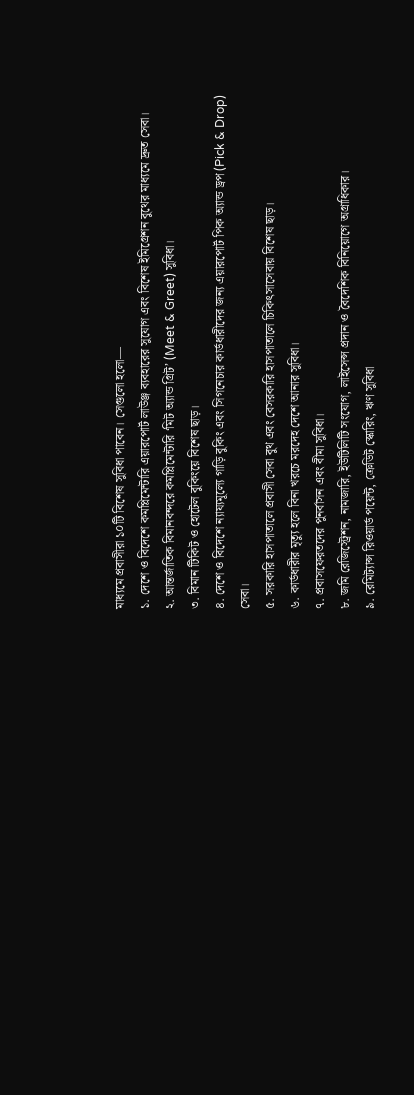মাধ্যমে প্রবাসীরা ১০টি বিশেষ সুবিধা পাবেন। সেগুলো হলো—
১. দেশে ও বিদেশে কমপ্লিমেন্টারি এয়ারপোর্ট লাউঞ্জ ব্যবহারের সুযোগ এবং বিশেষ ইমিগ্রেশন বুথের মাধ্যমে দ্রুত সেবা।
২. আন্তর্জাতিক বিমানবন্দরে কমপ্লিমেন্টারি ‘মিট অ্যান্ড গ্রিট’ (Meet & Greet) সুবিধা।
৩. বিমান টিকিট ও হোটেল বুকিংয়ে বিশেষ ছাড়।
৪. দেশে ও বিদেশে ন্যায্যমূল্যে গাড়ি বুকিং এবং সিগনেচার কার্ডধারীদের জন্য এয়ারপোর্ট পিক অ্যান্ড ড্রপ (Pick & Drop) সেবা।
৫. সরকারি হাসপাতালে প্রবাসী সেবা বুথ এবং বেসরকারি হাসপাতালে চিকিৎসাসেবায় বিশেষ ছাড়।
৬. কার্ডধারীর মৃত্যু হলে বিনা খরচে মরদেহ দেশে আনার সুবিধা।
৭. প্রবাসফেরতদের পুনর্বাসন এবং বীমা সুবিধা।
৮. জমি রেজিস্ট্রেশন, নামজারি, ইউটিলিটি সংযোগ, লাইসেন্স প্রদান ও বৈদেশিক বিনিয়োগে অগ্রাধিকার।
৯. রেমিট্যান্স রিওয়ার্ড পয়েন্ট, ক্রেডিট স্কোরিং, ঋণ সুবিধা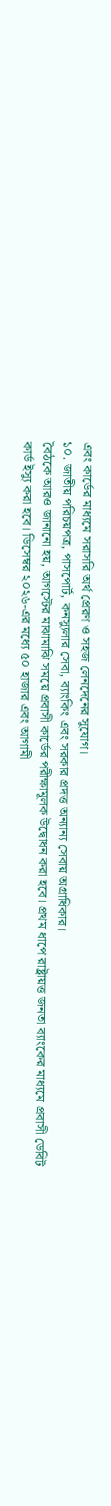এবং কার্ডের মাধ্যমে সরাসরি অর্থ প্রেরণ ও সহজ লেনদেনের সুযোগ।
১০. জাতীয় পরিচয়পত্র, পাসপোর্ট, কনস্যুলার সেবা, ব্যাংকিং এবং সরকার প্রদত্ত অন্যান্য সেবায় অগ্রাধিকার।
বৈঠকে আরও জানানো হয়, আগস্টের মাঝামাঝি সময়ে প্রবাসী কার্ডের পরীক্ষামূলক উদ্বোধন করা হবে। প্রথম ধাপে রাষ্ট্রায়ত্ত জনতা ব্যাংকের মাধ্যমে প্রবাসী ডেবিট কার্ড ইস্যু করা হবে। ডিসেম্বর ২০২৬-এর মধ্যে ৫০ হাজার এবং আগামী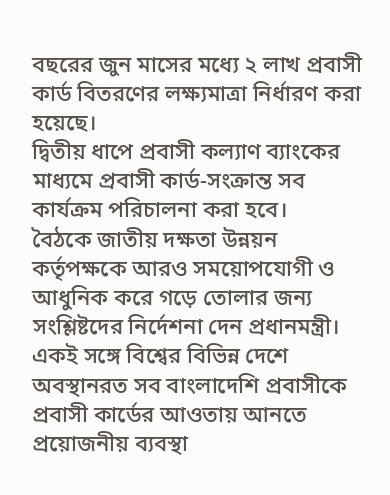বছরের জুন মাসের মধ্যে ২ লাখ প্রবাসী কার্ড বিতরণের লক্ষ্যমাত্রা নির্ধারণ করা হয়েছে।
দ্বিতীয় ধাপে প্রবাসী কল্যাণ ব্যাংকের মাধ্যমে প্রবাসী কার্ড-সংক্রান্ত সব কার্যক্রম পরিচালনা করা হবে।
বৈঠকে জাতীয় দক্ষতা উন্নয়ন কর্তৃপক্ষকে আরও সময়োপযোগী ও আধুনিক করে গড়ে তোলার জন্য সংশ্লিষ্টদের নির্দেশনা দেন প্রধানমন্ত্রী।
একই সঙ্গে বিশ্বের বিভিন্ন দেশে অবস্থানরত সব বাংলাদেশি প্রবাসীকে প্রবাসী কার্ডের আওতায় আনতে প্রয়োজনীয় ব্যবস্থা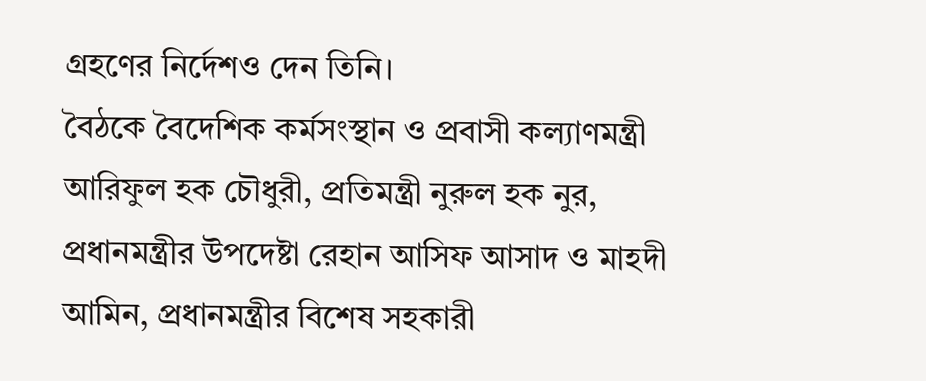গ্রহণের নির্দেশও দেন তিনি।
বৈঠকে বৈদেশিক কর্মসংস্থান ও প্রবাসী কল্যাণমন্ত্রী আরিফুল হক চৌধুরী, প্রতিমন্ত্রী নুরুল হক নুর, প্রধানমন্ত্রীর উপদেষ্টা রেহান আসিফ আসাদ ও মাহদী আমিন, প্রধানমন্ত্রীর বিশেষ সহকারী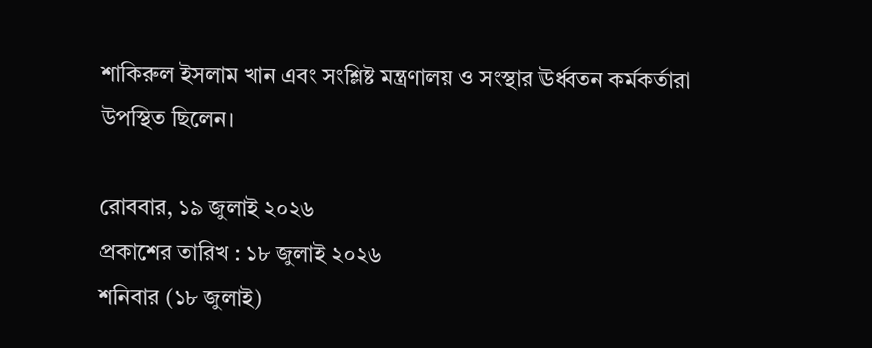শাকিরুল ইসলাম খান এবং সংশ্লিষ্ট মন্ত্রণালয় ও সংস্থার ঊর্ধ্বতন কর্মকর্তারা উপস্থিত ছিলেন।

রোববার, ১৯ জুলাই ২০২৬
প্রকাশের তারিখ : ১৮ জুলাই ২০২৬
শনিবার (১৮ জুলাই)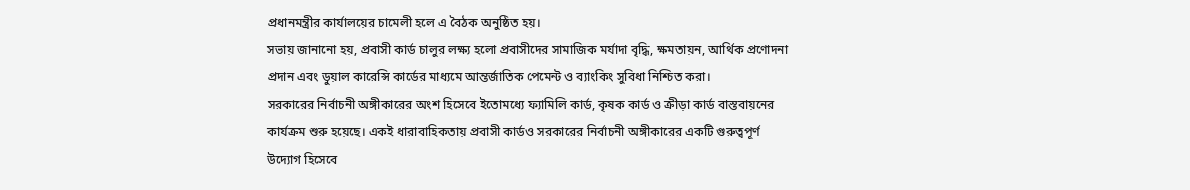প্রধানমন্ত্রীর কার্যালয়ের চামেলী হলে এ বৈঠক অনুষ্ঠিত হয়।
সভায় জানানো হয়, প্রবাসী কার্ড চালুর লক্ষ্য হলো প্রবাসীদের সামাজিক মর্যাদা বৃদ্ধি, ক্ষমতায়ন, আর্থিক প্রণোদনা প্রদান এবং ডুয়াল কারেন্সি কার্ডের মাধ্যমে আন্তর্জাতিক পেমেন্ট ও ব্যাংকিং সুবিধা নিশ্চিত করা।
সরকারের নির্বাচনী অঙ্গীকারের অংশ হিসেবে ইতোমধ্যে ফ্যামিলি কার্ড, কৃষক কার্ড ও ক্রীড়া কার্ড বাস্তবায়নের কার্যক্রম শুরু হয়েছে। একই ধারাবাহিকতায় প্রবাসী কার্ডও সরকারের নির্বাচনী অঙ্গীকারের একটি গুরুত্বপূর্ণ উদ্যোগ হিসেবে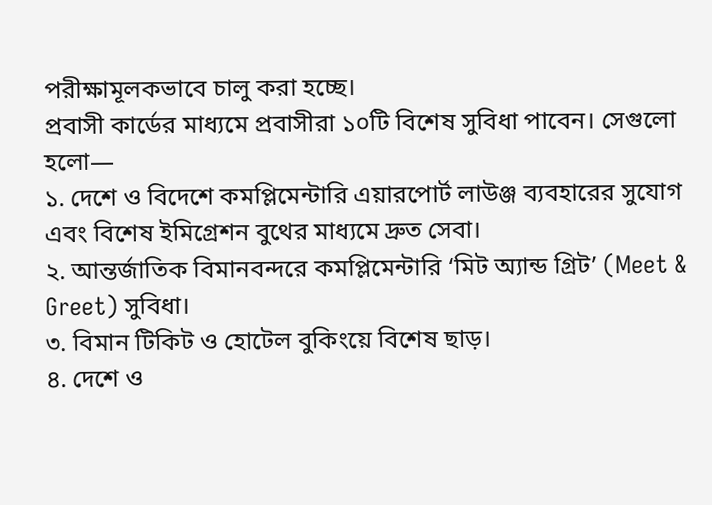পরীক্ষামূলকভাবে চালু করা হচ্ছে।
প্রবাসী কার্ডের মাধ্যমে প্রবাসীরা ১০টি বিশেষ সুবিধা পাবেন। সেগুলো হলো—
১. দেশে ও বিদেশে কমপ্লিমেন্টারি এয়ারপোর্ট লাউঞ্জ ব্যবহারের সুযোগ এবং বিশেষ ইমিগ্রেশন বুথের মাধ্যমে দ্রুত সেবা।
২. আন্তর্জাতিক বিমানবন্দরে কমপ্লিমেন্টারি ‘মিট অ্যান্ড গ্রিট’ (Meet & Greet) সুবিধা।
৩. বিমান টিকিট ও হোটেল বুকিংয়ে বিশেষ ছাড়।
৪. দেশে ও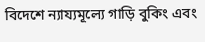বিদেশে ন্যায্যমূল্যে গাড়ি বুকিং এবং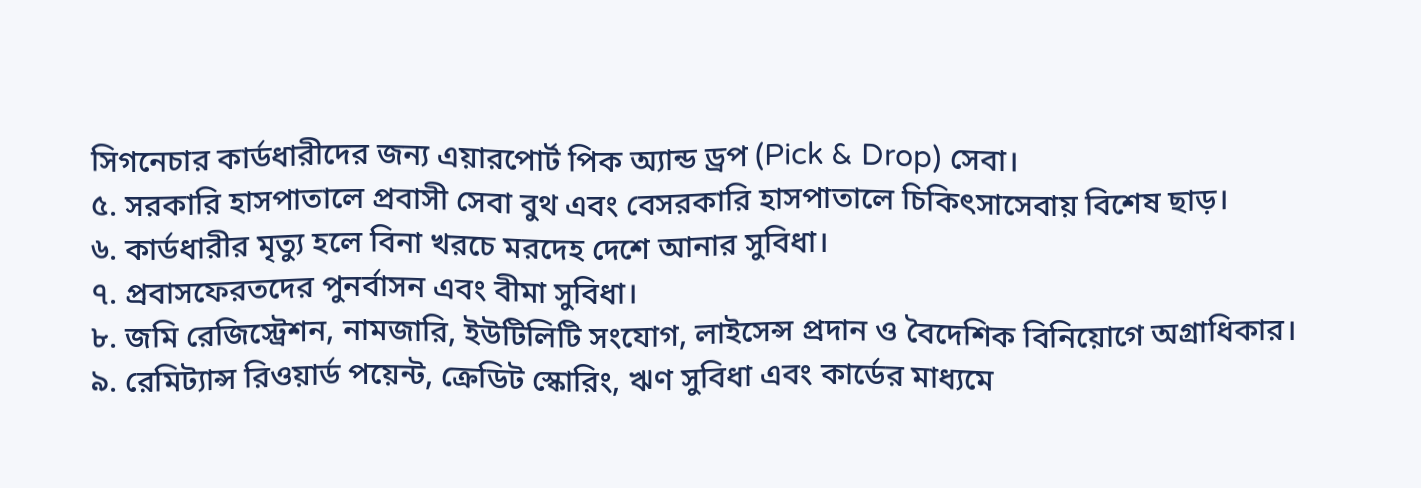সিগনেচার কার্ডধারীদের জন্য এয়ারপোর্ট পিক অ্যান্ড ড্রপ (Pick & Drop) সেবা।
৫. সরকারি হাসপাতালে প্রবাসী সেবা বুথ এবং বেসরকারি হাসপাতালে চিকিৎসাসেবায় বিশেষ ছাড়।
৬. কার্ডধারীর মৃত্যু হলে বিনা খরচে মরদেহ দেশে আনার সুবিধা।
৭. প্রবাসফেরতদের পুনর্বাসন এবং বীমা সুবিধা।
৮. জমি রেজিস্ট্রেশন, নামজারি, ইউটিলিটি সংযোগ, লাইসেন্স প্রদান ও বৈদেশিক বিনিয়োগে অগ্রাধিকার।
৯. রেমিট্যান্স রিওয়ার্ড পয়েন্ট, ক্রেডিট স্কোরিং, ঋণ সুবিধা এবং কার্ডের মাধ্যমে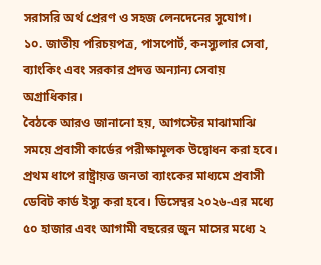সরাসরি অর্থ প্রেরণ ও সহজ লেনদেনের সুযোগ।
১০. জাতীয় পরিচয়পত্র, পাসপোর্ট, কনস্যুলার সেবা, ব্যাংকিং এবং সরকার প্রদত্ত অন্যান্য সেবায় অগ্রাধিকার।
বৈঠকে আরও জানানো হয়, আগস্টের মাঝামাঝি সময়ে প্রবাসী কার্ডের পরীক্ষামূলক উদ্বোধন করা হবে। প্রথম ধাপে রাষ্ট্রায়ত্ত জনতা ব্যাংকের মাধ্যমে প্রবাসী ডেবিট কার্ড ইস্যু করা হবে। ডিসেম্বর ২০২৬-এর মধ্যে ৫০ হাজার এবং আগামী বছরের জুন মাসের মধ্যে ২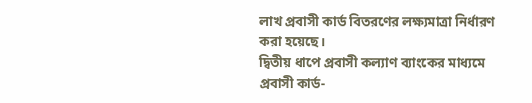লাখ প্রবাসী কার্ড বিতরণের লক্ষ্যমাত্রা নির্ধারণ করা হয়েছে।
দ্বিতীয় ধাপে প্রবাসী কল্যাণ ব্যাংকের মাধ্যমে প্রবাসী কার্ড-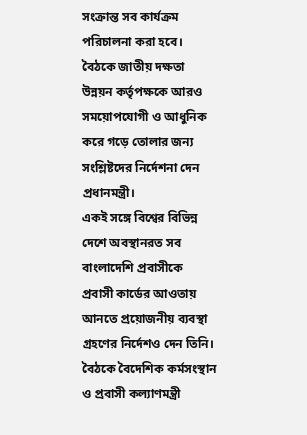সংক্রান্ত সব কার্যক্রম পরিচালনা করা হবে।
বৈঠকে জাতীয় দক্ষতা উন্নয়ন কর্তৃপক্ষকে আরও সময়োপযোগী ও আধুনিক করে গড়ে তোলার জন্য সংশ্লিষ্টদের নির্দেশনা দেন প্রধানমন্ত্রী।
একই সঙ্গে বিশ্বের বিভিন্ন দেশে অবস্থানরত সব বাংলাদেশি প্রবাসীকে প্রবাসী কার্ডের আওতায় আনতে প্রয়োজনীয় ব্যবস্থা গ্রহণের নির্দেশও দেন তিনি।
বৈঠকে বৈদেশিক কর্মসংস্থান ও প্রবাসী কল্যাণমন্ত্রী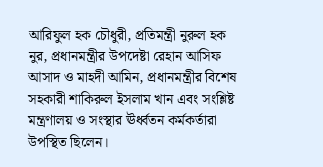আরিফুল হক চৌধুরী, প্রতিমন্ত্রী নুরুল হক নুর, প্রধানমন্ত্রীর উপদেষ্টা রেহান আসিফ আসাদ ও মাহদী আমিন, প্রধানমন্ত্রীর বিশেষ সহকারী শাকিরুল ইসলাম খান এবং সংশ্লিষ্ট মন্ত্রণালয় ও সংস্থার ঊর্ধ্বতন কর্মকর্তারা উপস্থিত ছিলেন।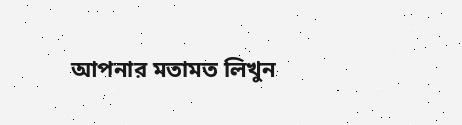আপনার মতামত লিখুন